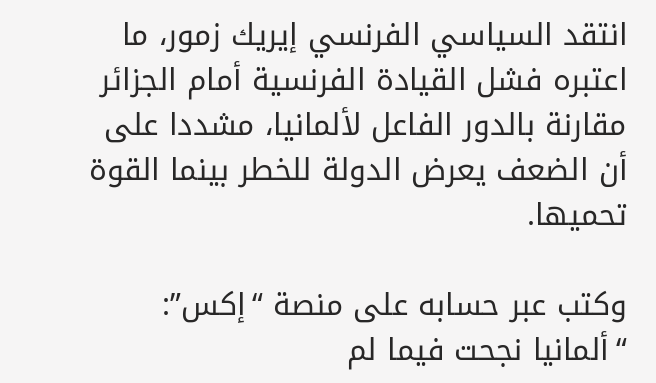انتقد السياسي الفرنسي إيريك زمور، ما اعتبره فشل القيادة الفرنسية أمام الجزائر مقارنة بالدور الفاعل لألمانيا، مشددا على أن الضعف يعرض الدولة للخطر بينما القوة تحميها.

وكتب عبر حسابه على منصة “إكس”: “ألمانيا نجحت فيما لم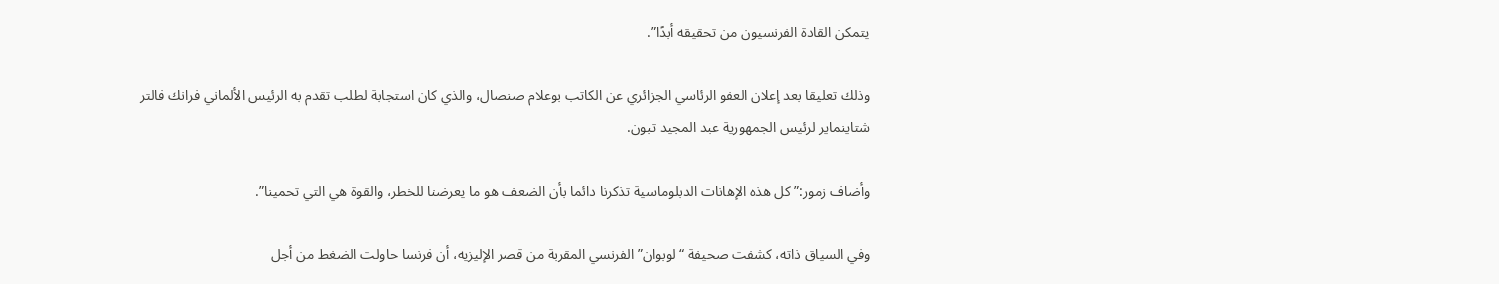يتمكن القادة الفرنسيون من تحقيقه أبدًا”.

وذلك تعليقا بعد إعلان العفو الرئاسي الجزائري عن الكاتب بوعلام صنصال، والذي كان استجابة لطلب تقدم به الرئيس الألماني فرانك فالتر شتاينماير لرئيس الجمهورية عبد المجيد تبون.

وأضاف زمور:” كل هذه الإهانات الدبلوماسية تذكرنا دائما بأن الضعف هو ما يعرضنا للخطر، والقوة هي التي تحمينا”.

وفي السياق ذاته، كشفت صحيفة “لوبوان” الفرنسي المقربة من قصر الإليزيه، أن فرنسا حاولت الضغط من أجل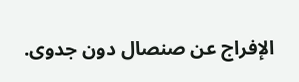الإفراج عن صنصال دون جدوى.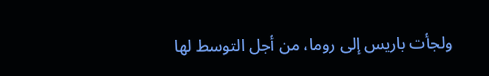ولجأت باريس إلى روما، من أجل التوسط لها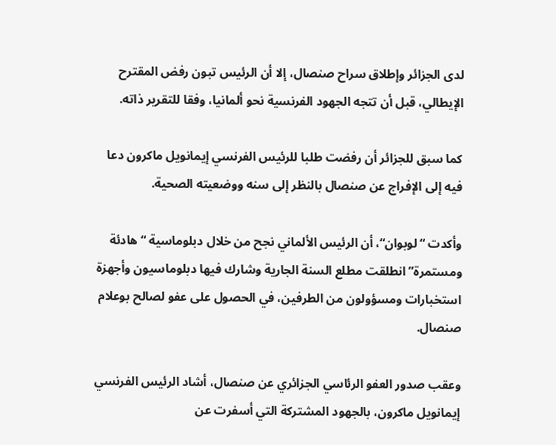لدى الجزائر وإطلاق سراح صنصال، إلا أن الرئيس تبون رفض المقترح الإيطالي، قبل أن تتجه الجهود الفرنسية نحو ألمانيا، وفقا للتقرير ذاته.

كما سبق للجزائر أن رفضت طلبا للرئيس الفرنسي إيمانويل ماكرون دعا فيه إلى الإفراج عن صنصال بالنظر إلى سنه ووضعيته الصحية.

وأكدت “لوبوان“، أن الرئيس الألماني نجح من خلال دبلوماسية “هادئة ومستمرة” انطلقت مطلع السنة الجارية وشارك فيها دبلوماسيون وأجهزة استخبارات ومسؤولون من الطرفين، في الحصول على عفو لصالح بوعلام صنصال.

وعقب صدور العفو الرئاسي الجزائري عن صنصال، أشاد الرئيس الفرنسي إيمانويل ماكرون، بالجهود المشتركة التي أسفرت عن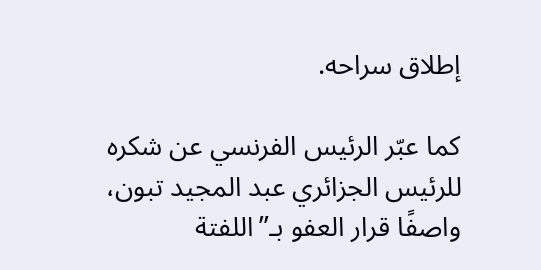إطلاق سراحه.

كما عبّر الرئيس الفرنسي عن شكره للرئيس الجزائري عبد المجيد تبون، واصفًا قرار العفو بـ”اللفتة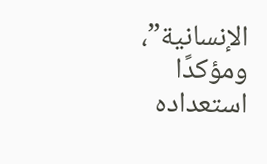الإنسانية”، ومؤكدًا استعداده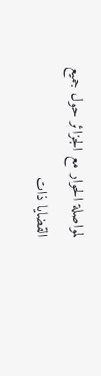لمواصلة الحوار مع الجزائر حول جميع القضايا ذات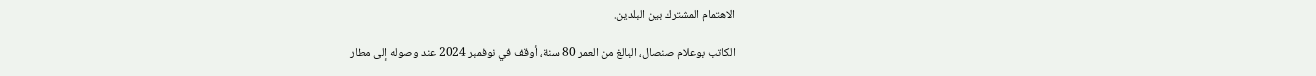الاهتمام المشترك بين البلدين.

الكاتب بوعلام صنصال، البالغ من العمر 80 سنة، أوقف في نوفمبر 2024 عند وصوله إلى مطار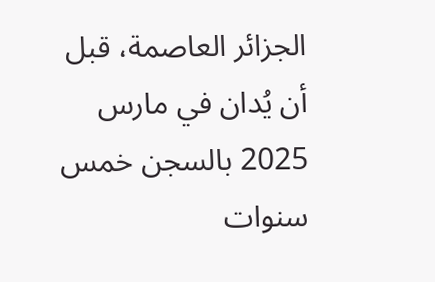الجزائر العاصمة، قبل أن يُدان في مارس 2025 بالسجن خمس سنوات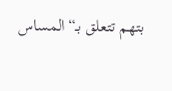بتهم تتعلق بـ“المساس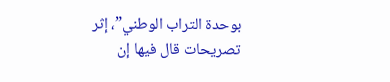بوحدة التراب الوطني”، إثر تصريحات قال فيها إن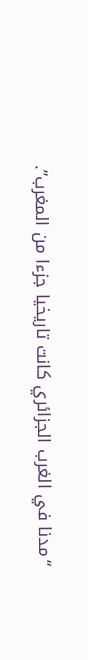“مدنا في الغرب الجزائري كانت تاريخيا جزءا من المغرب”.